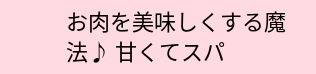お肉を美味しくする魔法♪ 甘くてスパ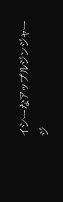イシーなアップルジンジャージ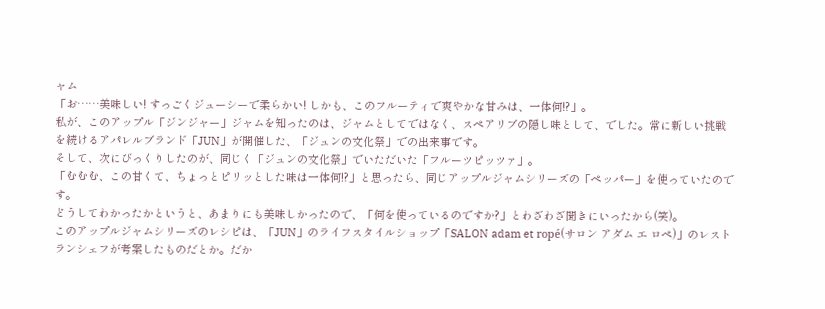ャム
「お……美味しい! すっごくジューシーで柔らかい! しかも、このフルーティで爽やかな甘みは、一体何!?」。
私が、このアップル「ジンジャー」ジャムを知ったのは、ジャムとしてではなく、スペアリブの隠し味として、でした。常に新しい挑戦を続けるアパレルブランド「JUN」が開催した、「ジュンの文化祭」での出来事です。
そして、次にびっくりしたのが、同じく「ジュンの文化祭」でいただいた「フルーツピッツァ」。
「むむむ、この甘くて、ちょっとピリッとした味は一体何!?」と思ったら、同じアップルジャムシリーズの「ペッパー」を使っていたのです。
どうしてわかったかというと、あまりにも美味しかったので、「何を使っているのですか?」とわざわざ聞きにいったから(笑)。
このアップルジャムシリーズのレシピは、「JUN」のライフスタイルショップ「SALON adam et ropé(サロン アダム エ ロペ)」のレストランシェフが考案したものだとか。だか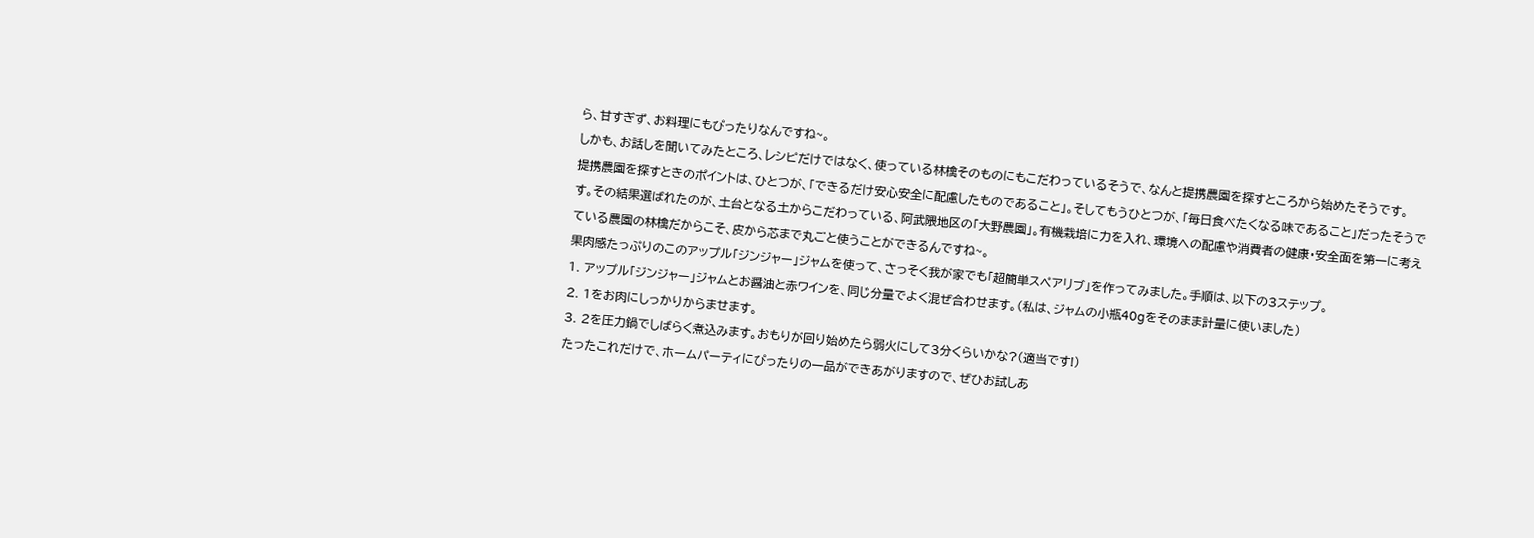ら、甘すぎず、お料理にもぴったりなんですね~。
しかも、お話しを聞いてみたところ、レシピだけではなく、使っている林檎そのものにもこだわっているそうで、なんと提携農園を探すところから始めたそうです。
提携農園を探すときのポイントは、ひとつが、「できるだけ安心安全に配慮したものであること」。そしてもうひとつが、「毎日食べたくなる味であること」だったそうです。その結果選ばれたのが、土台となる土からこだわっている、阿武隈地区の「大野農園」。有機栽培に力を入れ、環境への配慮や消費者の健康・安全面を第一に考えている農園の林檎だからこそ、皮から芯まで丸ごと使うことができるんですね~。
果肉感たっぷりのこのアップル「ジンジャー」ジャムを使って、さっそく我が家でも「超簡単スペアリブ」を作ってみました。手順は、以下の3ステップ。
1. アップル「ジンジャー」ジャムとお醤油と赤ワインを、同じ分量でよく混ぜ合わせます。(私は、ジャムの小瓶40gをそのまま計量に使いました)
2. 1をお肉にしっかりからませます。
3. 2を圧力鍋でしばらく煮込みます。おもりが回り始めたら弱火にして3分くらいかな?(適当です!)
たったこれだけで、ホームパーティにぴったりの一品ができあがりますので、ぜひお試しあ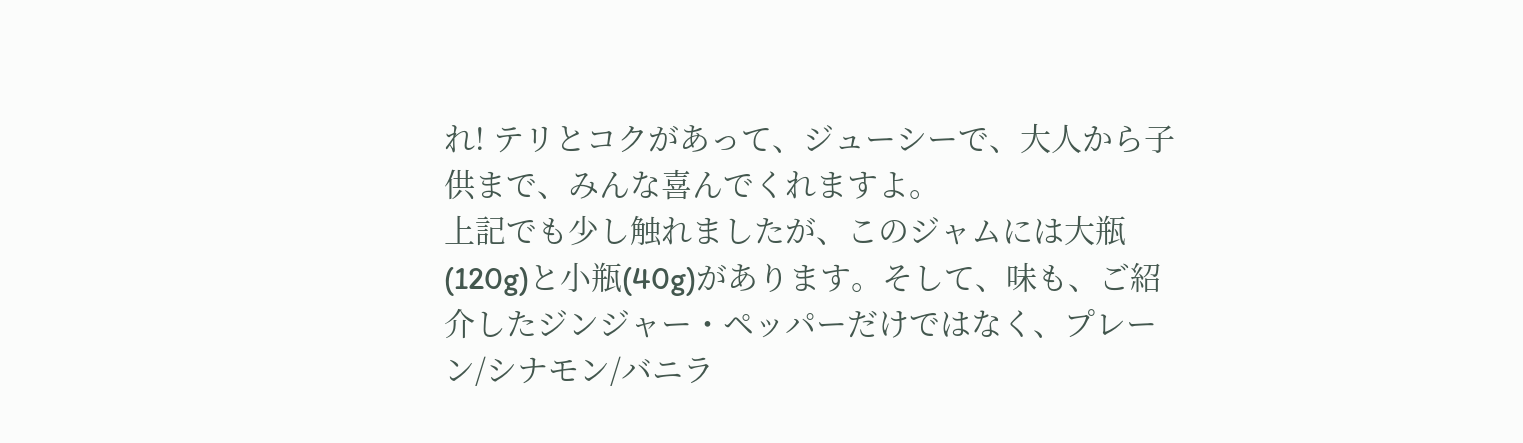れ! テリとコクがあって、ジューシーで、大人から子供まで、みんな喜んでくれますよ。
上記でも少し触れましたが、このジャムには大瓶(120g)と小瓶(40g)があります。そして、味も、ご紹介したジンジャー・ペッパーだけではなく、プレーン/シナモン/バニラ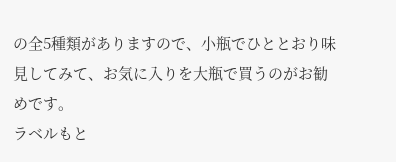の全5種類がありますので、小瓶でひととおり味見してみて、お気に入りを大瓶で買うのがお勧めです。
ラベルもと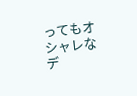ってもオシャレなデ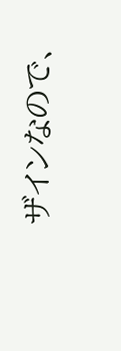ザインなので、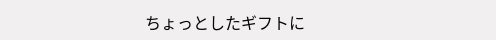ちょっとしたギフトに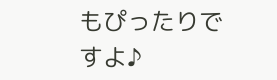もぴったりですよ♪